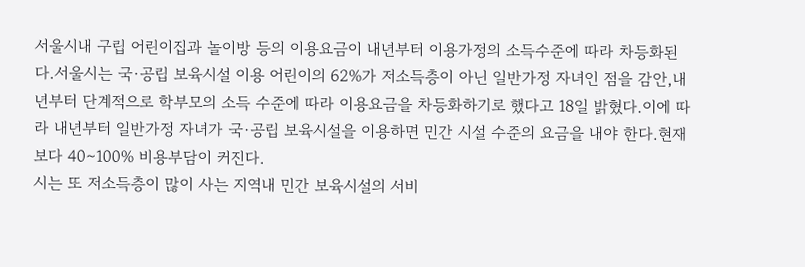서울시내 구립 어린이집과 놀이방 등의 이용요금이 내년부터 이용가정의 소득수준에 따라 차등화된다.서울시는 국·공립 보육시설 이용 어린이의 62%가 저소득층이 아닌 일반가정 자녀인 점을 감안,내년부터 단계적으로 학부모의 소득 수준에 따라 이용요금을 차등화하기로 했다고 18일 밝혔다.이에 따라 내년부터 일반가정 자녀가 국·공립 보육시설을 이용하면 민간 시설 수준의 요금을 내야 한다.현재보다 40∼100% 비용부담이 커진다.
시는 또 저소득층이 많이 사는 지역내 민간 보육시설의 서비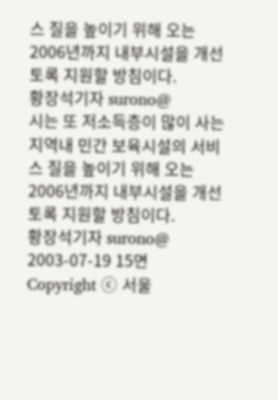스 질을 높이기 위해 오는 2006년까지 내부시설을 개선토록 지원할 방침이다.
황장석기자 surono@
시는 또 저소득층이 많이 사는 지역내 민간 보육시설의 서비스 질을 높이기 위해 오는 2006년까지 내부시설을 개선토록 지원할 방침이다.
황장석기자 surono@
2003-07-19 15면
Copyright ⓒ 서울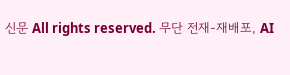신문 All rights reserved. 무단 전재-재배포, AI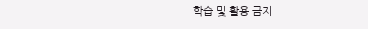학습 및 활용 금지